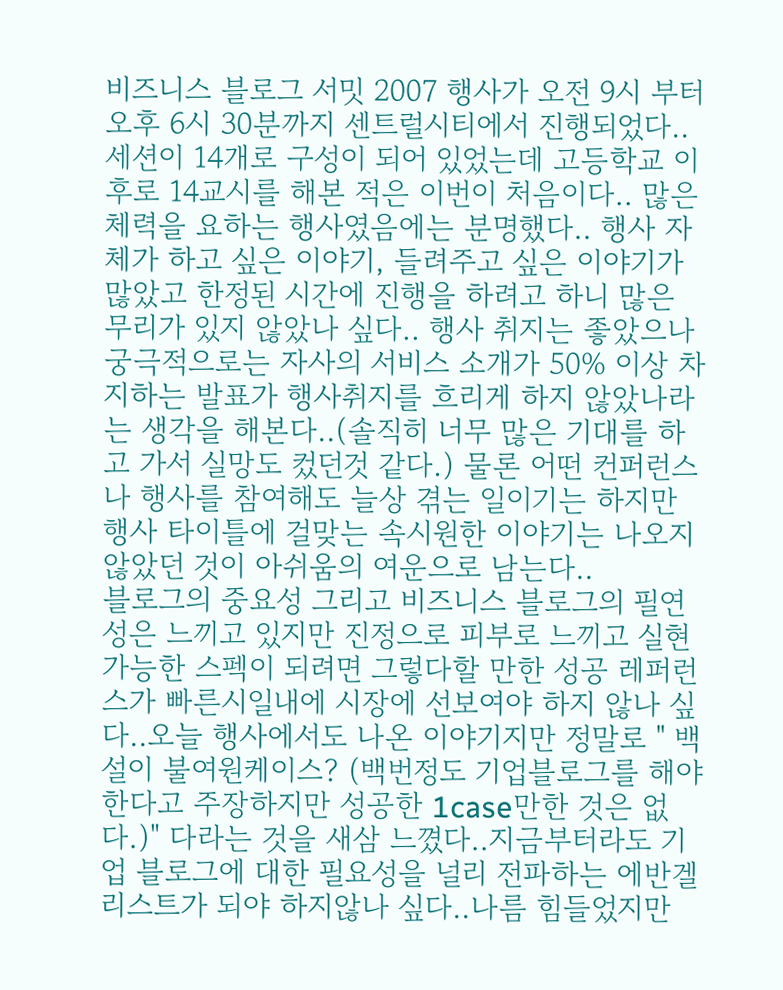비즈니스 블로그 서밋 2007 행사가 오전 9시 부터 오후 6시 30분까지 센트럴시티에서 진행되었다.. 세션이 14개로 구성이 되어 있었는데 고등학교 이후로 14교시를 해본 적은 이번이 처음이다.. 많은 체력을 요하는 행사였음에는 분명했다.. 행사 자체가 하고 싶은 이야기, 들려주고 싶은 이야기가 많았고 한정된 시간에 진행을 하려고 하니 많은 무리가 있지 않았나 싶다.. 행사 취지는 좋았으나 궁극적으로는 자사의 서비스 소개가 50% 이상 차지하는 발표가 행사취지를 흐리게 하지 않았나라는 생각을 해본다..(솔직히 너무 많은 기대를 하고 가서 실망도 컸던것 같다.) 물론 어떤 컨퍼런스나 행사를 참여해도 늘상 겪는 일이기는 하지만 행사 타이틀에 걸맞는 속시원한 이야기는 나오지 않았던 것이 아쉬움의 여운으로 남는다..
블로그의 중요성 그리고 비즈니스 블로그의 필연성은 느끼고 있지만 진정으로 피부로 느끼고 실현가능한 스펙이 되려면 그렇다할 만한 성공 레퍼런스가 빠른시일내에 시장에 선보여야 하지 않나 싶다..오늘 행사에서도 나온 이야기지만 정말로 " 백설이 불여원케이스? (백번정도 기업블로그를 해야한다고 주장하지만 성공한 1case만한 것은 없다.)" 다라는 것을 새삼 느꼈다..지금부터라도 기업 블로그에 대한 필요성을 널리 전파하는 에반겔리스트가 되야 하지않나 싶다..나름 힘들었지만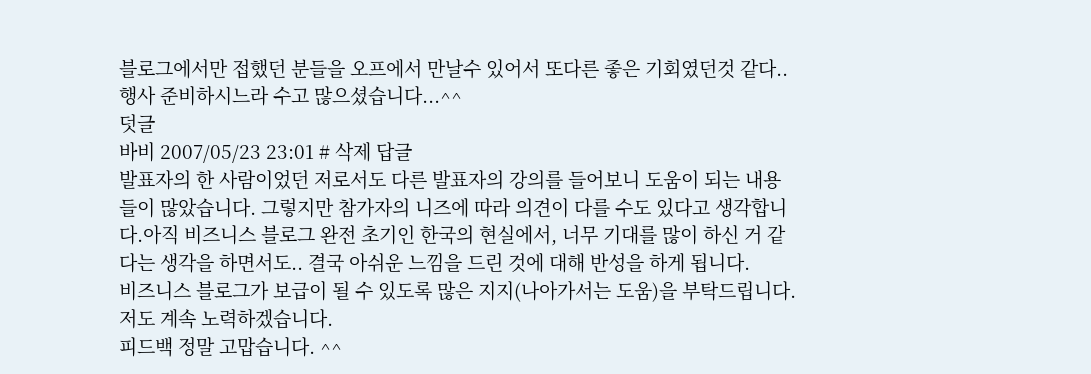블로그에서만 접했던 분들을 오프에서 만날수 있어서 또다른 좋은 기회였던것 같다.. 행사 준비하시느라 수고 많으셨습니다...^^
덧글
바비 2007/05/23 23:01 # 삭제 답글
발표자의 한 사람이었던 저로서도 다른 발표자의 강의를 들어보니 도움이 되는 내용들이 많았습니다. 그렇지만 참가자의 니즈에 따라 의견이 다를 수도 있다고 생각합니다.아직 비즈니스 블로그 완전 초기인 한국의 현실에서, 너무 기대를 많이 하신 거 같다는 생각을 하면서도.. 결국 아쉬운 느낌을 드린 것에 대해 반성을 하게 됩니다.
비즈니스 블로그가 보급이 될 수 있도록 많은 지지(나아가서는 도움)을 부탁드립니다. 저도 계속 노력하겠습니다.
피드백 정말 고맙습니다. ^^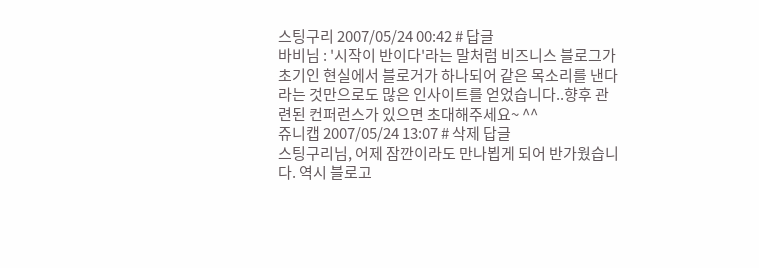스팅구리 2007/05/24 00:42 # 답글
바비님 : '시작이 반이다'라는 말처럼 비즈니스 블로그가 초기인 현실에서 블로거가 하나되어 같은 목소리를 낸다라는 것만으로도 많은 인사이트를 얻었습니다..향후 관련된 컨퍼런스가 있으면 초대해주세요~ ^^
쥬니캡 2007/05/24 13:07 # 삭제 답글
스팅구리님, 어제 잠깐이라도 만나뵙게 되어 반가웠습니다. 역시 블로고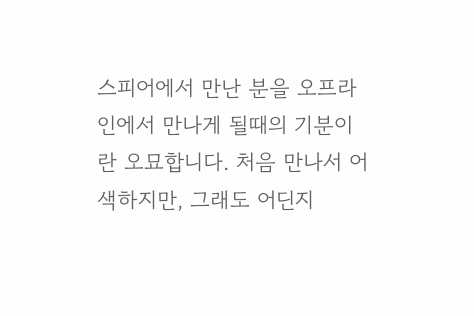스피어에서 만난 분을 오프라인에서 만나게 될때의 기분이란 오묘합니다. 처음 만나서 어색하지만, 그래도 어딘지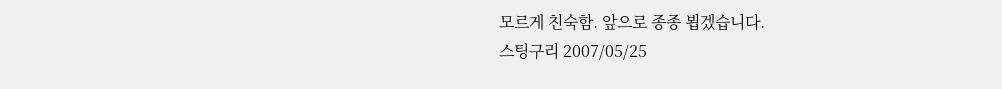모르게 친숙함. 앞으로 종종 뵙겠습니다.
스팅구리 2007/05/25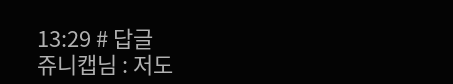13:29 # 답글
쥬니캡님 : 저도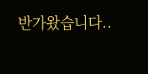반가왔습니다..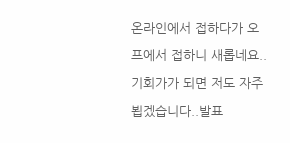온라인에서 접하다가 오프에서 접하니 새롭네요..기회가가 되면 저도 자주 뵙겠습니다..발표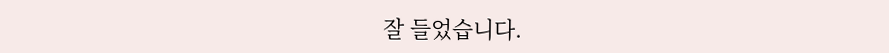잘 들었습니다.